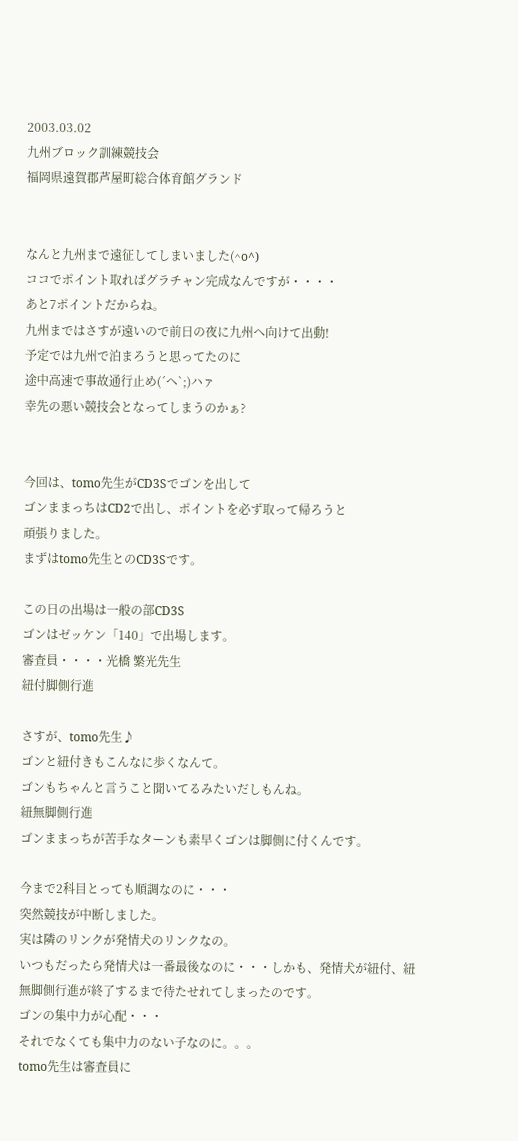2003.03.02
九州ブロック訓練競技会
福岡県遠賀郡芦屋町総合体育館グランド


なんと九州まで遠征してしまいました(^o^)
ココでポイント取ればグラチャン完成なんですが・・・・
あと7ポイントだからね。
九州まではさすが遠いので前日の夜に九州へ向けて出動!
予定では九州で泊まろうと思ってたのに
途中高速で事故通行止め(´ヘ`;)ハァ
幸先の悪い競技会となってしまうのかぁ?


今回は、tomo先生がCD3Sでゴンを出して
ゴンままっちはCD2で出し、ポイントを必ず取って帰ろうと
頑張りました。
まずはtomo先生とのCD3Sです。

この日の出場は一般の部CD3S
ゴンはゼッケン「140」で出場します。
審査員・・・・光橋 繁光先生
紐付脚側行進

さすが、tomo先生♪
ゴンと紐付きもこんなに歩くなんて。
ゴンもちゃんと言うこと聞いてるみたいだしもんね。
紐無脚側行進
ゴンままっちが苦手なターンも素早くゴンは脚側に付くんです。

今まで2科目とっても順調なのに・・・
突然競技が中断しました。
実は隣のリンクが発情犬のリンクなの。
いつもだったら発情犬は一番最後なのに・・・しかも、発情犬が紐付、紐無脚側行進が終了するまで待たせれてしまったのです。
ゴンの集中力が心配・・・
それでなくても集中力のない子なのに。。。
tomo先生は審査員に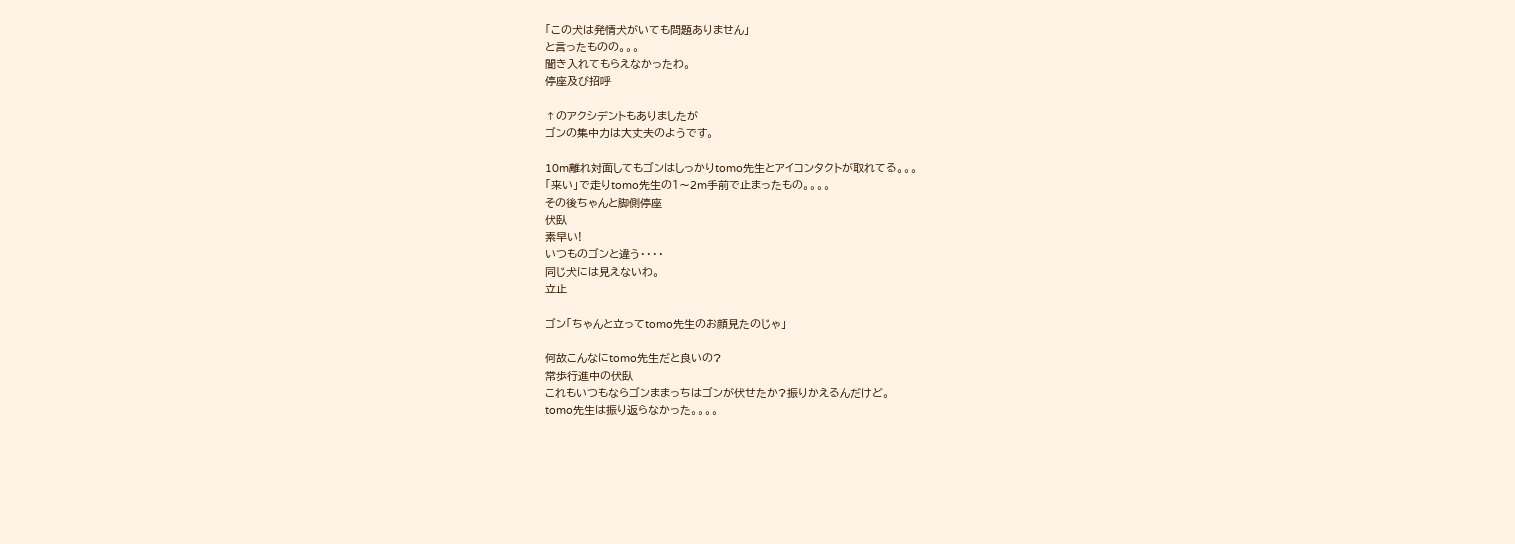「この犬は発情犬がいても問題ありません」
と言ったものの。。。
聞き入れてもらえなかったわ。
停座及び招呼

↑のアクシデントもありましたが
ゴンの集中力は大丈夫のようです。

10m離れ対面してもゴンはしっかりtomo先生とアイコンタクトが取れてる。。。
「来い」で走りtomo先生の1〜2m手前で止まったもの。。。。
その後ちゃんと脚側停座
伏臥
素早い!
いつものゴンと違う・・・・
同じ犬には見えないわ。
立止

ゴン「ちゃんと立ってtomo先生のお顔見たのじゃ」

何故こんなにtomo先生だと良いの?
常歩行進中の伏臥
これもいつもならゴンままっちはゴンが伏せたか?振りかえるんだけど。
tomo先生は振り返らなかった。。。。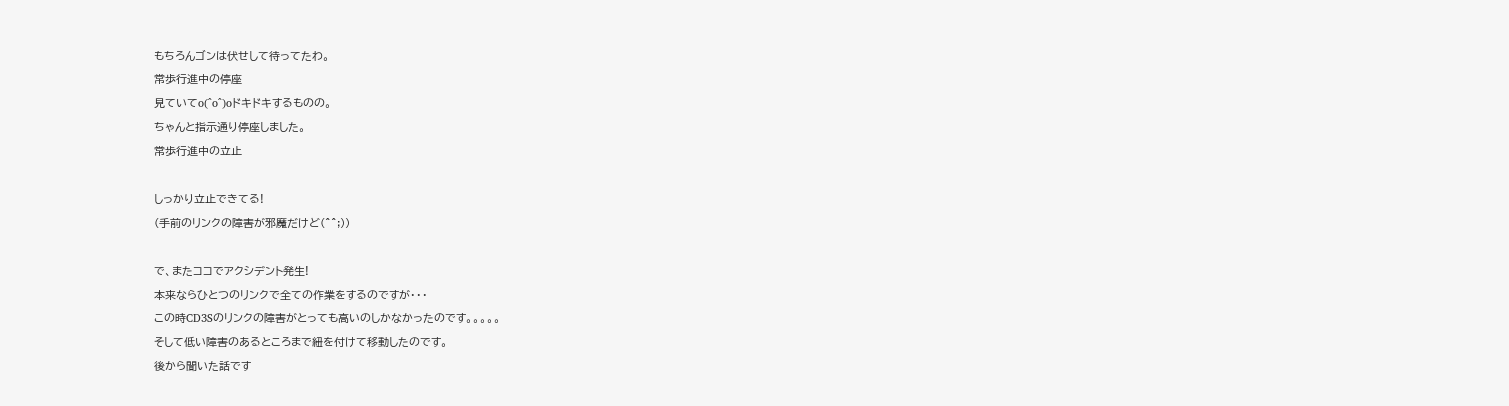もちろんゴンは伏せして待ってたわ。
常歩行進中の停座
見ていてo(^o^)oドキドキするものの。
ちゃんと指示通り停座しました。
常歩行進中の立止

しっかり立止できてる!
(手前のリンクの障害が邪魔だけど(^^;))

で、またココでアクシデント発生!
本来ならひとつのリンクで全ての作業をするのですが・・・
この時CD3Sのリンクの障害がとっても高いのしかなかったのです。。。。。
そして低い障害のあるところまで紐を付けて移動したのです。
後から聞いた話です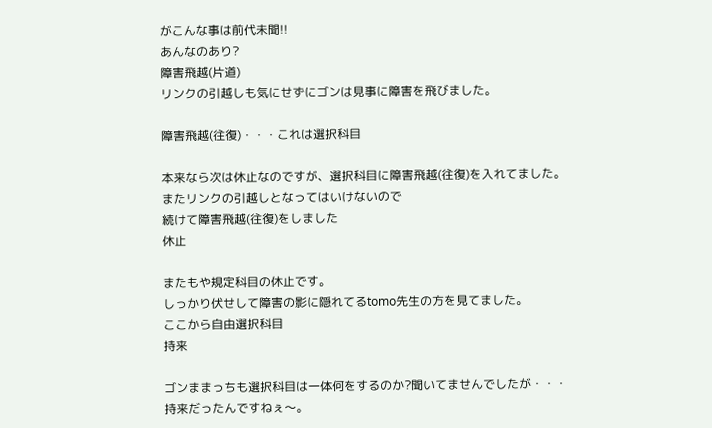がこんな事は前代未聞!!
あんなのあり?
障害飛越(片道)
リンクの引越しも気にせずにゴンは見事に障害を飛びました。

障害飛越(往復)・・・これは選択科目

本来なら次は休止なのですが、選択科目に障害飛越(往復)を入れてました。
またリンクの引越しとなってはいけないので
続けて障害飛越(往復)をしました
休止

またもや規定科目の休止です。
しっかり伏せして障害の影に隠れてるtomo先生の方を見てました。
ここから自由選択科目
持来

ゴンままっちも選択科目は一体何をするのか?聞いてませんでしたが・・・
持来だったんですねぇ〜。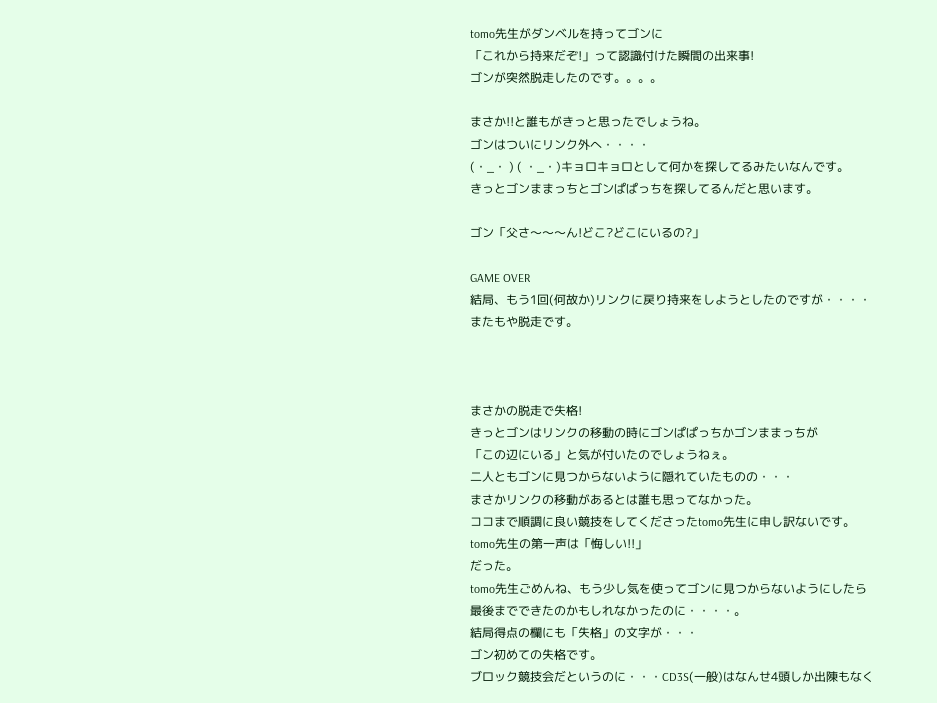tomo先生がダンベルを持ってゴンに
「これから持来だぞ!」って認識付けた瞬間の出来事!
ゴンが突然脱走したのです。。。。

まさか!!と誰もがきっと思ったでしょうね。
ゴンはついにリンク外へ・・・・
(・_・ ) ( ・_・)キョロキョロとして何かを探してるみたいなんです。
きっとゴンままっちとゴンぱぱっちを探してるんだと思います。

ゴン「父さ〜〜〜ん!どこ?どこにいるの?」

GAME OVER
結局、もう1回(何故か)リンクに戻り持来をしようとしたのですが・・・・
またもや脱走です。



まさかの脱走で失格!
きっとゴンはリンクの移動の時にゴンぱぱっちかゴンままっちが
「この辺にいる」と気が付いたのでしょうねぇ。
二人ともゴンに見つからないように隠れていたものの・・・
まさかリンクの移動があるとは誰も思ってなかった。
ココまで順調に良い競技をしてくださったtomo先生に申し訳ないです。
tomo先生の第一声は「悔しい!!」
だった。
tomo先生ごめんね、もう少し気を使ってゴンに見つからないようにしたら
最後までできたのかもしれなかったのに・・・・。
結局得点の欄にも「失格」の文字が・・・
ゴン初めての失格です。
ブロック競技会だというのに・・・CD3S(一般)はなんせ4頭しか出陳もなく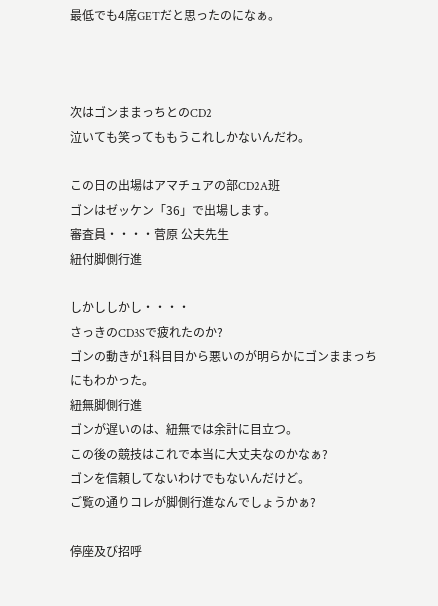最低でも4席GETだと思ったのになぁ。



次はゴンままっちとのCD2
泣いても笑ってももうこれしかないんだわ。

この日の出場はアマチュアの部CD2A班
ゴンはゼッケン「36」で出場します。
審査員・・・・菅原 公夫先生
紐付脚側行進

しかししかし・・・・
さっきのCD3Sで疲れたのか?
ゴンの動きが1科目目から悪いのが明らかにゴンままっちにもわかった。
紐無脚側行進
ゴンが遅いのは、紐無では余計に目立つ。
この後の競技はこれで本当に大丈夫なのかなぁ?
ゴンを信頼してないわけでもないんだけど。
ご覧の通りコレが脚側行進なんでしょうかぁ?

停座及び招呼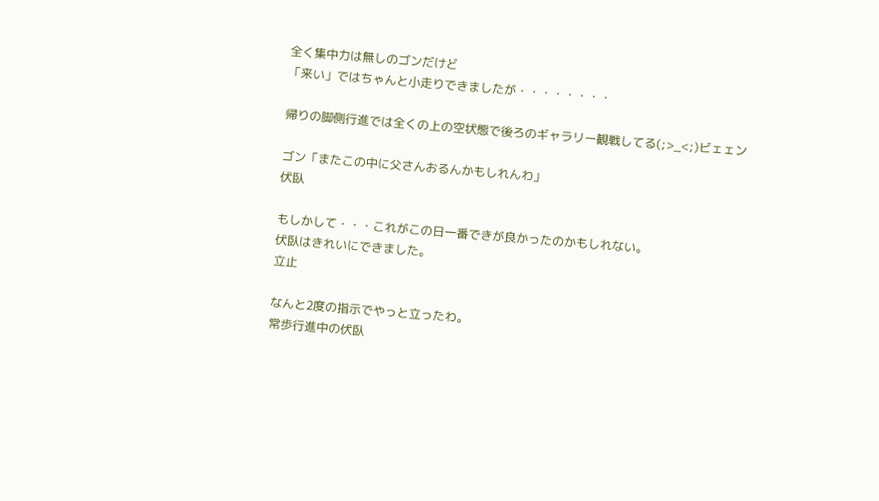全く集中力は無しのゴンだけど
「来い」ではちゃんと小走りできましたが・・・・・・・・

帰りの脚側行進では全くの上の空状態で後ろのギャラリー観戦してる(;>_<;)ビェェン

ゴン「またこの中に父さんおるんかもしれんわ」
伏臥

もしかして・・・これがこの日一番できが良かったのかもしれない。
伏臥はきれいにできました。
立止

なんと2度の指示でやっと立ったわ。
常歩行進中の伏臥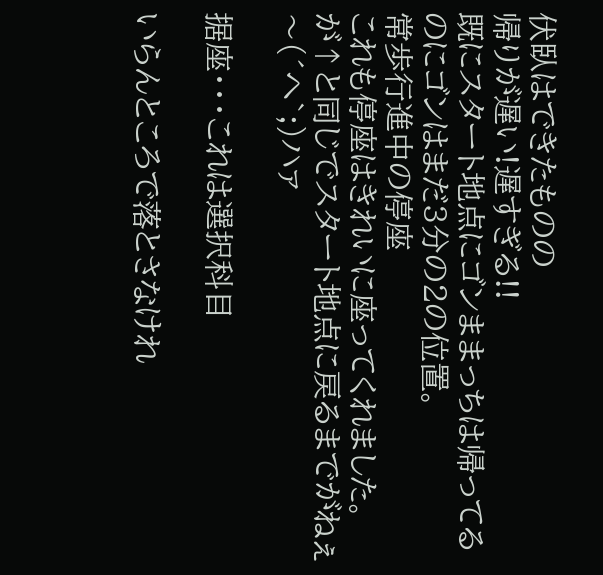伏臥はできたものの
帰りが遅い!遅すぎる!!
既にスタート地点にゴンままっちは帰ってるのにゴンはまだ3分の2の位置。
常歩行進中の停座
これも停座はきれいに座ってくれました。
が↑と同じでスタート地点に戻るまでがねぇ〜(´ヘ`;)ハァ

据座・・・これは選択科目

いらんところで落とさなけれ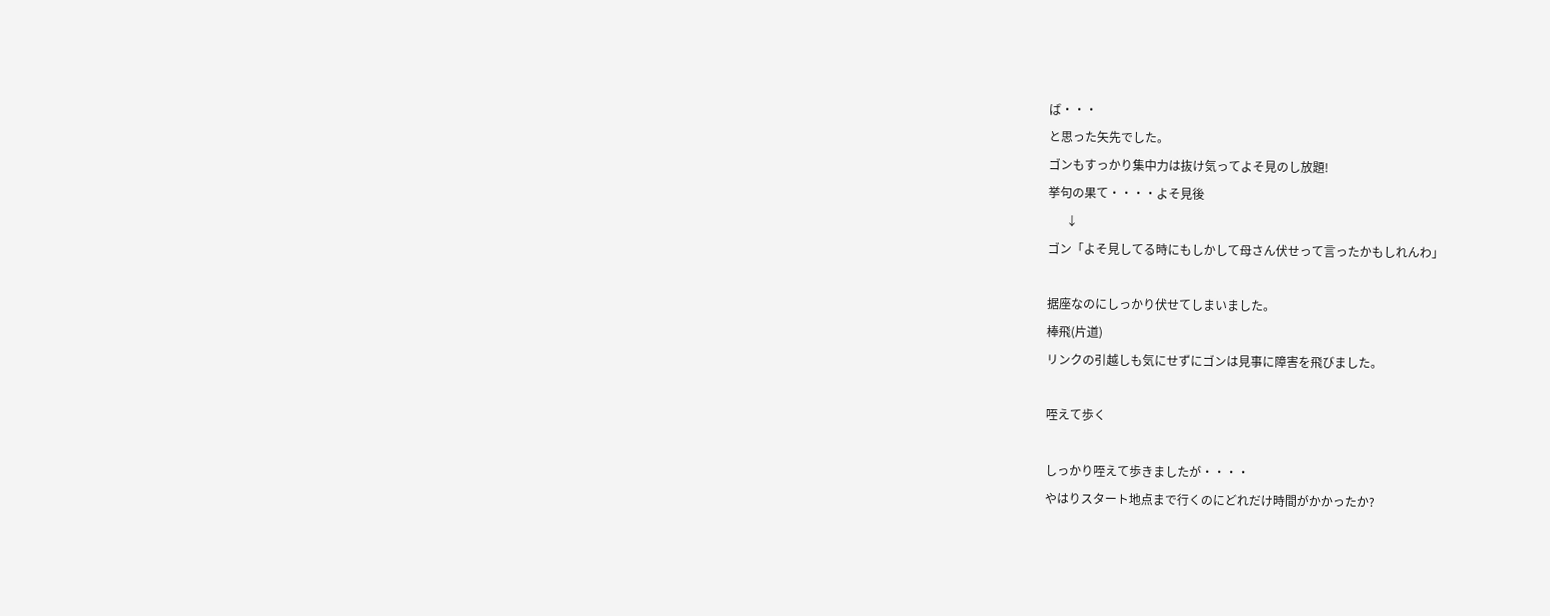ば・・・
と思った矢先でした。
ゴンもすっかり集中力は抜け気ってよそ見のし放題!
挙句の果て・・・・よそ見後
      ↓
ゴン「よそ見してる時にもしかして母さん伏せって言ったかもしれんわ」

据座なのにしっかり伏せてしまいました。
棒飛(片道)
リンクの引越しも気にせずにゴンは見事に障害を飛びました。

咥えて歩く

しっかり咥えて歩きましたが・・・・
やはりスタート地点まで行くのにどれだけ時間がかかったか?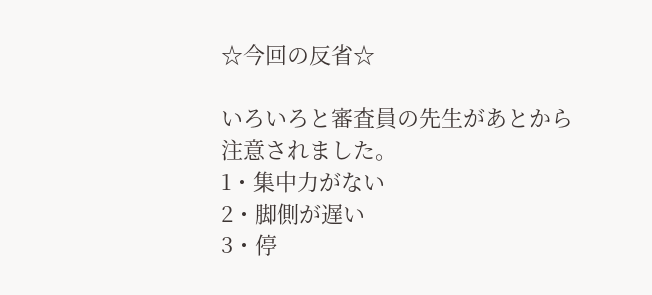☆今回の反省☆

いろいろと審査員の先生があとから
注意されました。
1・集中力がない
2・脚側が遅い
3・停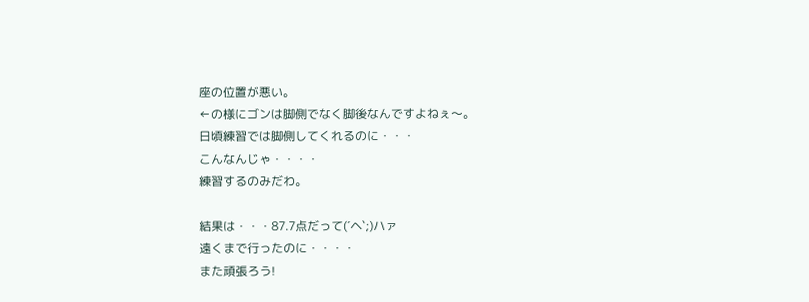座の位置が悪い。
←の様にゴンは脚側でなく脚後なんですよねぇ〜。
日頃練習では脚側してくれるのに・・・
こんなんじゃ・・・・
練習するのみだわ。

結果は・・・87.7点だって(´ヘ`;)ハァ
遠くまで行ったのに・・・・
また頑張ろう!